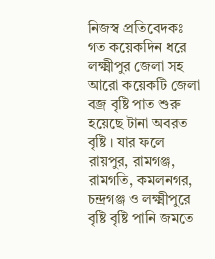নিজস্ব প্রতিবেদকঃ
গত কয়েকদিন ধরে লক্ষ্মীপুর জেলা সহ আরো কয়েকটি জেলা বজ্র বৃষ্টি পাত শুরু হয়েছে টানা অবরত বৃষ্টি । যার ফলে রায়পুর, রামগঞ্জ, রামগতি, কমলনগর, চন্দ্রগঞ্জ ও লক্ষ্মীপুরে বৃষ্টি বৃষ্টি পানি জমতে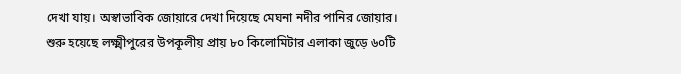দেখা যায়। অস্বাভাবিক জোয়ারে দেখা দিয়েছে মেঘনা নদীর পানির জোয়ার। শুরু হয়েছে লক্ষ্মীপুরের উপকূলীয় প্রায় ৮০ কিলোমিটার এলাকা জুড়ে ৬০টি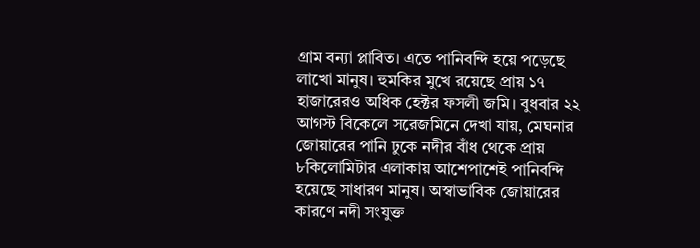গ্রাম বন্যা প্লাবিত। এতে পানিবন্দি হয়ে পড়েছে লাখো মানুষ। হুমকির মুখে রয়েছে প্রায় ১৭ হাজারেরও অধিক হেক্টর ফসলী জমি। বুধবার ২২ আগস্ট বিকেলে সরেজমিনে দেখা যায়, মেঘনার জোয়ারের পানি ঢুকে নদীর বাঁধ থেকে প্রায় ৮কিলোমিটার এলাকায় আশেপাশেই পানিবন্দি হয়েছে সাধারণ মানুষ। অস্বাভাবিক জোয়ারের কারণে নদী সংযুক্ত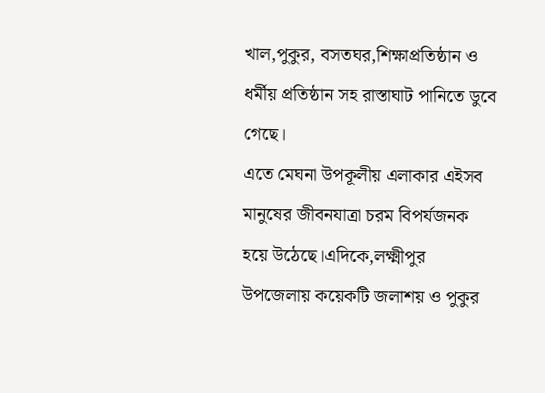খাল,পুকুর, বসতঘর,শিক্ষাপ্রতিষ্ঠান ও ধর্মীয় প্রতিষ্ঠান সহ রাস্তাঘাট পানিতে ডুবে গেছে।
এতে মেঘনা উপকূলীয় এলাকার এইসব মানুষের জীবনযাত্রা চরম বিপর্যজনক হয়ে উঠেছে।এদিকে,লক্ষ্মীপুর উপজেলায় কয়েকটি জলাশয় ও পুকুর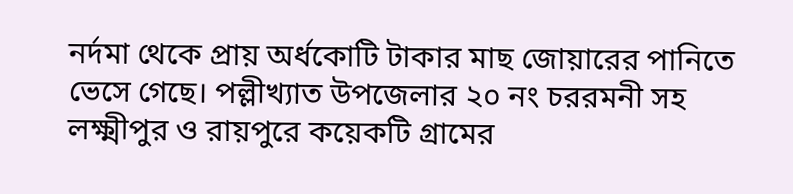নর্দমা থেকে প্রায় অর্ধকোটি টাকার মাছ জোয়ারের পানিতে ভেসে গেছে। পল্লীখ্যাত উপজেলার ২০ নং চররমনী সহ লক্ষ্মীপুর ও রায়পুরে কয়েকটি গ্রামের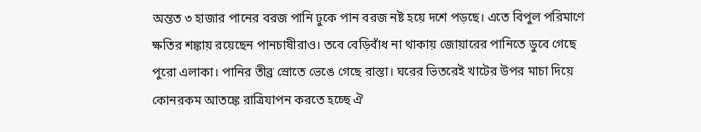অন্তত ৩ হাজার পানের বরজ পানি ঢুকে পান বরজ নষ্ট হয়ে দশে পড়ছে। এতে বিপুল পরিমাণে ক্ষতির শঙ্কায় রয়েছেন পানচাষীরাও। তবে বেড়িবাঁধ না থাকায় জোয়ারের পানিতে ডুবে গেছে পুরো এলাকা। পানির তীব্র স্রোতে ভেঙে গেছে রাস্তা। ঘরের ভিতরেই খাটের উপর মাচা দিয়ে কোনরকম আতঙ্কে রাত্রিযাপন করতে হচ্ছে ঐ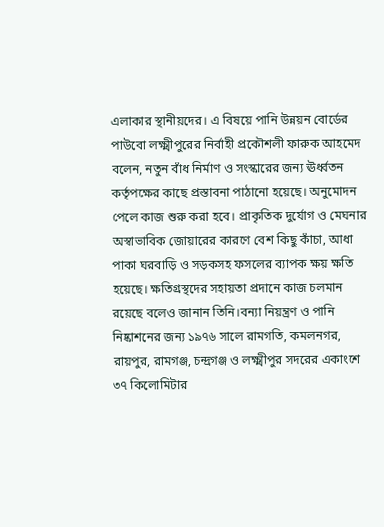এলাকার স্থানীয়দের। এ বিষয়ে পানি উন্নয়ন বোর্ডের পাউবো লক্ষ্মীপুরের নির্বাহী প্রকৌশলী ফারুক আহমেদ বলেন, নতুন বাঁধ নির্মাণ ও সংস্কারের জন্য ঊর্ধ্বতন কর্তৃপক্ষের কাছে প্রস্তাবনা পাঠানো হয়েছে। অনুমোদন পেলে কাজ শুরু করা হবে। প্রাকৃতিক দুর্যোগ ও মেঘনার অস্বাভাবিক জোয়ারের কারণে বেশ কিছু কাঁচা, আধা পাকা ঘরবাড়ি ও সড়কসহ ফসলের ব্যাপক ক্ষয় ক্ষতি হয়েছে। ক্ষতিগ্রস্থদের সহায়তা প্রদানে কাজ চলমান রয়েছে বলেও জানান তিনি।বন্যা নিয়ন্ত্রণ ও পানি নিষ্কাশনের জন্য ১৯৭৬ সালে রামগতি, কমলনগর, রায়পুর, রামগঞ্জ, চন্দ্রগঞ্জ ও লক্ষ্মীপুর সদরের একাংশে ৩৭ কিলোমিটার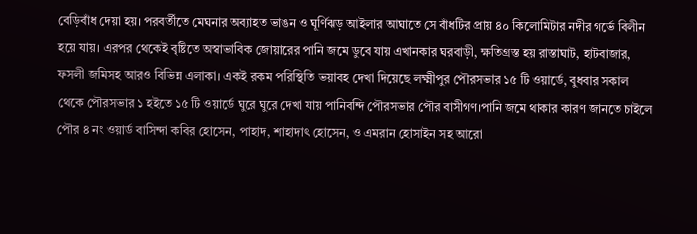বেড়িবাঁধ দেয়া হয়। পরবর্তীতে মেঘনার অব্যাহত ভাঙন ও ঘূর্ণিঝড় আইলার আঘাতে সে বাঁধটির প্রায় ৪০ কিলোমিটার নদীর গর্ভে বিলীন হয়ে যায়। এরপর থেকেই বৃষ্টিতে অস্বাভাবিক জোয়ারের পানি জমে ডুবে যায় এখানকার ঘরবাড়ী, ক্ষতিগ্রস্ত হয় রাস্তাঘাট, হাটবাজার, ফসলী জমিসহ আরও বিভিন্ন এলাকা। একই রকম পরিস্থিতি ভয়াবহ দেখা দিয়েছে লক্ষ্মীপুর পৌরসভার ১৫ টি ওয়ার্ডে, বুধবার সকাল থেকে পৌরসভার ১ হইতে ১৫ টি ওয়ার্ডে ঘুরে ঘুরে দেখা যায় পানিবন্দি পৌরসভার পৌর বাসীগণ।পানি জমে থাকার কারণ জানতে চাইলে পৌর ৪ নং ওয়ার্ড বাসিন্দা কবির হোসেন, পাহাদ, শাহাদাৎ হোসেন, ও এমরান হোসাইন সহ আরো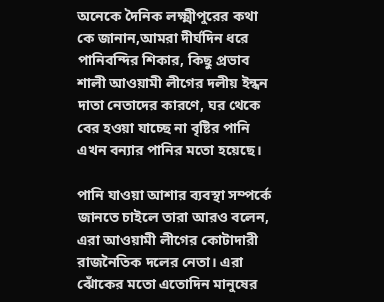অনেকে দৈনিক লক্ষ্মীপুরের কথা কে জানান,আমরা দীর্ঘদিন ধরে পানিবন্দির শিকার, কিছু প্রভাব শালী আওয়ামী লীগের দলীয় ইন্ধন দাতা নেতাদের কারণে, ঘর থেকে বের হওয়া যাচ্ছে না বৃষ্টির পানি এখন বন্যার পানির মতো হয়েছে।

পানি যাওয়া আশার ব্যবস্থা সম্পর্কে জানতে চাইলে তারা আরও বলেন, এরা আওয়ামী লীগের কোটাদারী রাজনৈতিক দলের নেতা। এরা ঝোঁকের মতো এতোদিন মানুষের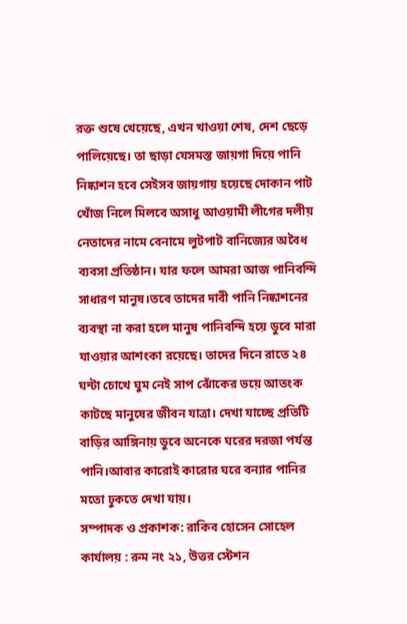রক্ত শুষে খেয়েছে, এখন খাওয়া শেষ, দেশ ছেড়ে পালিয়েছে। তা ছাড়া যেসমস্ত জায়গা দিয়ে পানি নিষ্কাশন হবে সেইসব জায়গায় হয়েছে দোকান পাট খোঁজ নিলে মিলবে অসাধু আওয়ামী লীগের দলীয় নেতাদের নামে বেনামে লুটপাট বানিজ্যের অবৈধ ব্যবসা প্রতিষ্ঠান। যার ফলে আমরা আজ পানিবন্দি সাধারণ মানুষ।তবে তাদের দাবী পানি নিষ্কাশনের ব্যবস্থা না করা হলে মানুষ পানিবন্দি হয়ে ডুবে মারা যাওয়ার আশংকা রয়েছে। তাদের দিনে রাতে ২৪ ঘন্টা চোখে ঘুম নেই সাপ ঝোঁকের ভয়ে আতংক কাটছে মানুষের জীবন যাত্রা। দেখা যাচ্ছে প্রতিটি বাড়ির আঙ্গিনায় ডুবে অনেকে ঘরের দরজা পর্যন্ত পানি।আবার কারোই কারোর ঘরে বন্যার পানির মতো ঢুকতে দেখা যায়।
সম্পাদক ও প্রকাশক: রাকিব হোসেন সোহেল
কার্যালয় : রুম নং ২১, উত্তর স্টেশন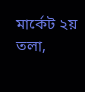মার্কেট ২য় তলা,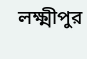লক্ষ্মীপুর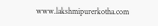www.lakshmipurerkotha.com